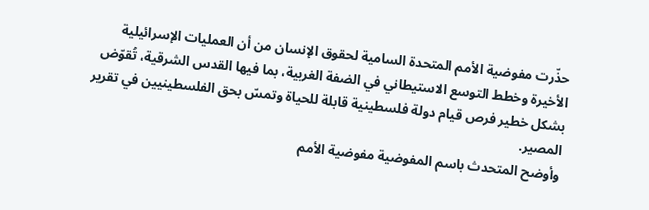حذّرت مفوضية الأمم المتحدة السامية لحقوق الإنسان من أن العمليات الإسرائيلية الأخيرة وخطط التوسع الاستيطاني في الضفة الغربية، بما فيها القدس الشرقية، تُقوّض بشكل خطير فرص قيام دولة فلسطينية قابلة للحياة وتمسّ بحق الفلسطينيين في تقرير المصير.
وأوضح المتحدث باسم المفوضية مفوضية الأمم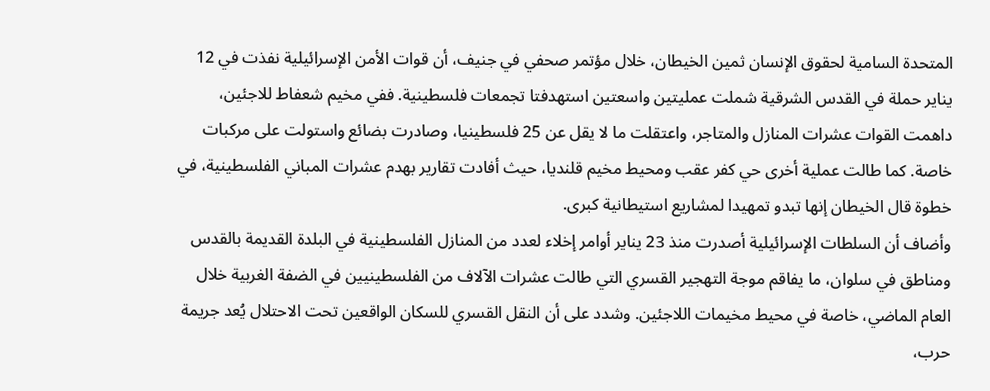المتحدة السامية لحقوق الإنسان ثمين الخيطان، خلال مؤتمر صحفي في جنيف، أن قوات الأمن الإسرائيلية نفذت في 12 يناير حملة في القدس الشرقية شملت عمليتين واسعتين استهدفتا تجمعات فلسطينية. ففي مخيم شعفاط للاجئين، داهمت القوات عشرات المنازل والمتاجر، واعتقلت ما لا يقل عن 25 فلسطينيا، وصادرت بضائع واستولت على مركبات خاصة. كما طالت عملية أخرى حي كفر عقب ومحيط مخيم قلنديا، حيث أفادت تقارير بهدم عشرات المباني الفلسطينية، في خطوة قال الخيطان إنها تبدو تمهيدا لمشاريع استيطانية كبرى.
وأضاف أن السلطات الإسرائيلية أصدرت منذ 23 يناير أوامر إخلاء لعدد من المنازل الفلسطينية في البلدة القديمة بالقدس ومناطق في سلوان، ما يفاقم موجة التهجير القسري التي طالت عشرات الآلاف من الفلسطينيين في الضفة الغربية خلال العام الماضي، خاصة في محيط مخيمات اللاجئين. وشدد على أن النقل القسري للسكان الواقعين تحت الاحتلال يُعد جريمة حرب،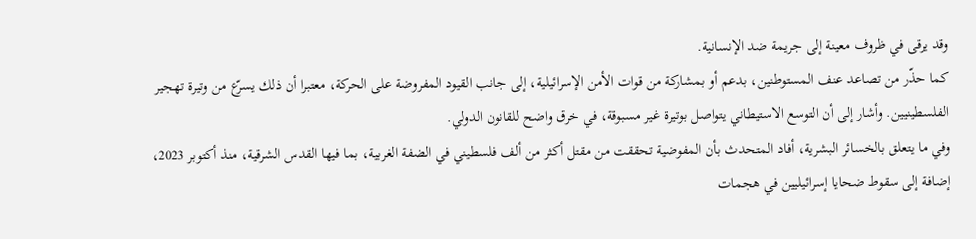وقد يرقى في ظروف معينة إلى جريمة ضد الإنسانية.
كما حذّر من تصاعد عنف المستوطنين، بدعم أو بمشاركة من قوات الأمن الإسرائيلية، إلى جانب القيود المفروضة على الحركة، معتبرا أن ذلك يسرّع من وتيرة تهجير الفلسطينيين. وأشار إلى أن التوسع الاستيطاني يتواصل بوتيرة غير مسبوقة، في خرق واضح للقانون الدولي.
وفي ما يتعلق بالخسائر البشرية، أفاد المتحدث بأن المفوضية تحققت من مقتل أكثر من ألف فلسطيني في الضفة الغربية، بما فيها القدس الشرقية، منذ أكتوبر 2023، إضافة إلى سقوط ضحايا إسرائيليين في هجمات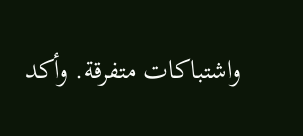واشتباكات متفرقة. وأكد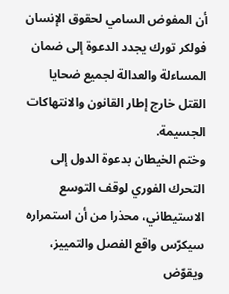أن المفوض السامي لحقوق الإنسان فولكر تورك يجدد الدعوة إلى ضمان المساءلة والعدالة لجميع ضحايا القتل خارج إطار القانون والانتهاكات الجسيمة.
وختم الخيطان بدعوة الدول إلى التحرك الفوري لوقف التوسع الاستيطاني، محذرا من أن استمراره سيكرّس واقع الفصل والتمييز، ويقوّض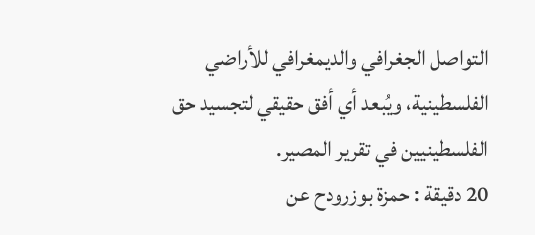التواصل الجغرافي والديمغرافي للأراضي الفلسطينية، ويُبعد أي أفق حقيقي لتجسيد حق الفلسطينيين في تقرير المصير.
20 دقيقة : حمزة بوزرودح عن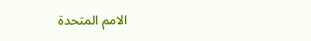الامم المتحدة